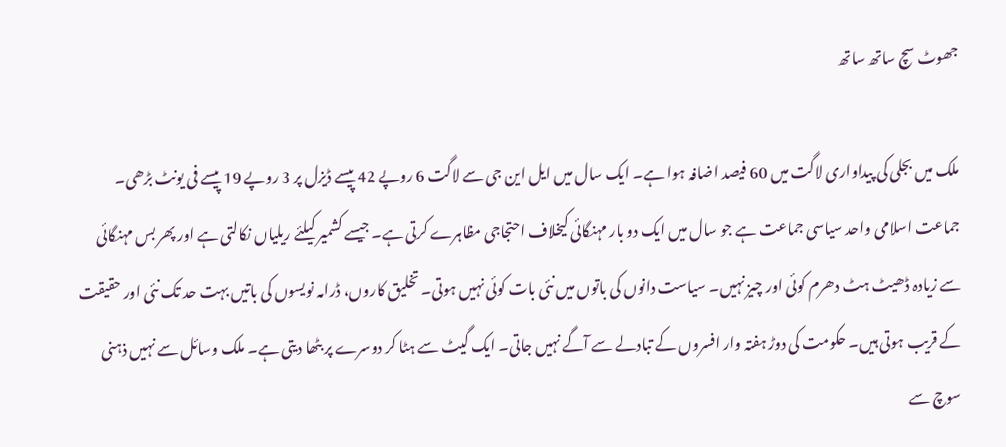جھوٹ سچ ساتھ ساتھ

ملک میں بجلی کی پیداواری لاگت میں 60 فیصد اضافہ ہوا ہے۔ ایک سال میں ایل این جی سے لاگت 6 روپے 42 پیسے ڈیزل پر 3 روپے 19 پیسے فی یونٹ بڑھی۔ جماعت اسلامی واحد سیاسی جماعت ہے جو سال میں ایک دو بار مہنگائی کیخلاف احتجاجی مظاہرے کرتی ہے۔ جیسے کشمیر کیلئے ریلیاں نکالتی ہے اور پھر بس مہنگائی سے زیادہ ڈھیٹ ہٹ دھرم کوئی اور چیز نہیں۔ سیاست دانوں کی باتوں میں نئی بات کوئی نہیں ہوتی۔ تخلیق کاروں، ڈرامہ نویسوں کی باتیں بہت حد تک نئی اور حقیقت کے قریب ہوتی ہیں۔ حکومت کی دوڑ ہفتہ وار افسروں کے تبادلے سے آگے نہیں جاتی۔ ایک گیٹ سے ہٹا کر دوسرے پر بٹھا دیتی ہے۔ ملک وسائل سے نہیں ذہنی سوچ سے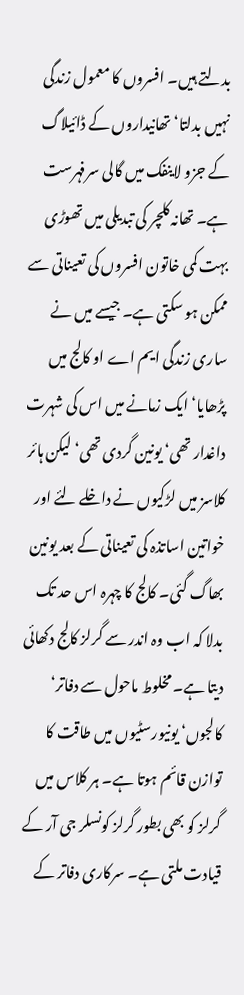بدلتے ہیں۔ افسروں کا معمول زندگی نہیں بدلتا‘ تھانیداروں کے ڈائیلاگ کے جزو لاینفک میں گالی سرفہرست ہے۔ تھانہ کلچر کی تبدیلی میں تھوڑی بہت کمی خاتون افسروں کی تعیناتی سے ممکن ہو سکتی ہے۔ جیسے میں نے ساری زندگی ایم اے او کالج میں پڑھایا‘ ایک زمانے میں اس کی شہرت داغدار تھی‘ یونین گردی تھی‘ لیکن ہائر کلاسز میں لڑکیوں نے داخلے لئے اور خواتین اساتذہ کی تعیناتی کے بعد یونین بھاگ گئی۔ کالج کا چہرہ اس حد تک بدلا کہ اب وہ اندر سے گرلز کالج دکھائی دیتا ہے۔ مخلوط ماحول سے دفاتر‘ کالجوں‘ یونیورسٹیوں میں طاقت کا توازن قائم ہوتا ہے۔ ہر کلاس میں گرلز کو بھی بطور گرلز کونسلر جی آر کے قیادت ملتی ہے۔ سرکاری دفاتر کے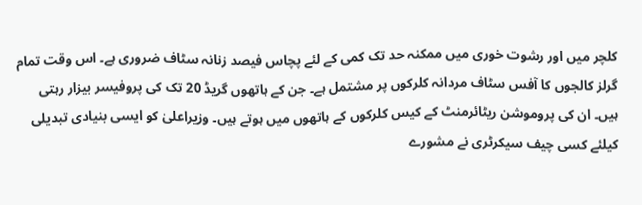کلچر میں اور رشوت خوری میں ممکنہ حد تک کمی کے لئے پچاس فیصد زنانہ سٹاف ضروری ہے۔ اس وقت تمام گرلز کالجوں کا آفس سٹاف مردانہ کلرکوں پر مشتمل ہے۔ جن کے ہاتھوں گریڈ 20 تک کی پروفیسر بیزار رہتی ہیں۔ ان کی پروموشن ریٹائرمنٹ کے کیس کلرکوں کے ہاتھوں میں ہوتے ہیں۔ وزیراعلیٰ کو ایسی بنیادی تبدیلی کیلئے کسی چیف سیکرٹری نے مشورے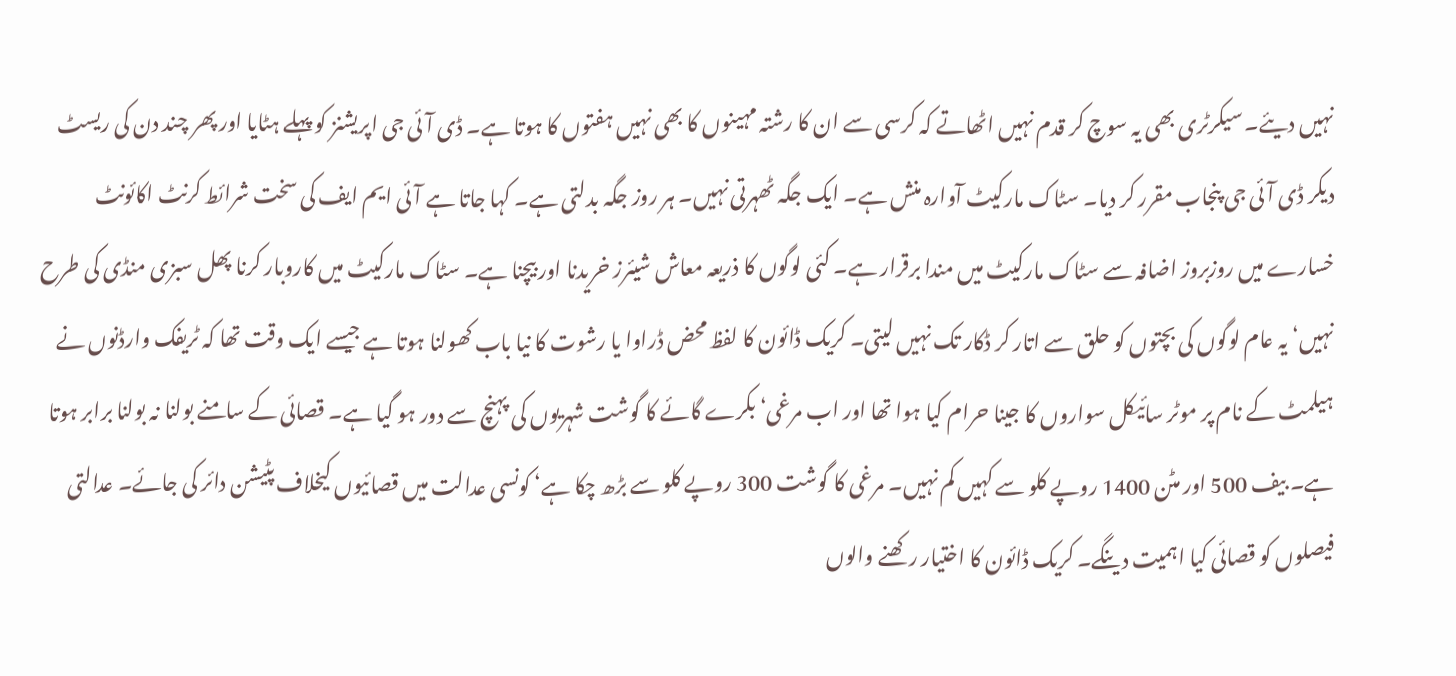نہیں دیئے۔ سیکرٹری بھی یہ سوچ کر قدم نہیں اٹھاتے کہ کرسی سے ان کا رشتہ مہینوں کا بھی نہیں ہفتوں کا ہوتا ہے۔ ڈی آئی جی اپریشنز کو پہلے ہٹایا اور پھر چند دن کی ریسٹ دیکر ڈی آئی جی پنجاب مقرر کر دیا۔ سٹاک مارکیٹ آوارہ منش ہے۔ ایک جگہ ٹھہرتی نہیں۔ ہر روز جگہ بدلتی ہے۔ کہا جاتا ہے آئی ایم ایف کی سخت شرائط کرنٹ اکائونٹ خسارے میں روزبروز اضافہ سے سٹاک مارکیٹ میں مندا برقرار ہے۔ کئی لوگوں کا ذریعہ معاش شیئرز خریدنا اور بیچنا ہے۔ سٹاک مارکیٹ میں کاروبار کرنا پھل سبزی منڈی کی طرح نہیں‘ یہ عام لوگوں کی بچتوں کو حلق سے اتار کر ڈکار تک نہیں لیتی۔ کریک ڈائون کا لفظ محض ڈراوا یا رشوت کا نیا باب کھولنا ہوتا ہے جیسے ایک وقت تھا کہ ٹریفک وارڈنوں نے ہیلمٹ کے نام پر موٹر سائیکل سواروں کا جینا حرام کیا ہوا تھا اور اب مرغی‘ بکرے گائے کا گوشت شہریوں کی پہنچ سے دور ہو گیا ہے۔ قصائی کے سامنے بولنا نہ بولنا برابر ہوتا ہے۔ بیف 500 اور مٹن 1400 روپے کلو سے کہیں کم نہیں۔ مرغی کا گوشت 300 روپے کلو سے بڑھ چکا ہے‘ کونسی عدالت میں قصائیوں کیخلاف پٹیشن دائر کی جائے۔ عدالتی فیصلوں کو قصائی کیا اہمیت دینگے۔ کریک ڈائون کا اختیار رکھنے والوں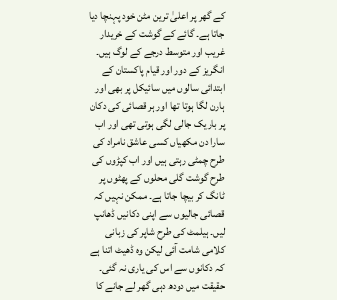کے گھر پر اعلیٰ ترین مٹن خود پہنچا دیا جاتا ہے۔ گائے کے گوشت کے خریدار غریب اور متوسط درجے کے لوگ ہیں۔ انگریز کے دور اور قیام پاکستان کے ابتدائی سالوں میں سائیکل پر بھی اور ہارن لگا ہوتا تھا اور ہر قصائی کی دکان پر باریک جالی لگی ہوتی تھی اور اب سارا دن مکھیاں کسی عاشق نامراد کی طرح چمٹی رہتی ہیں اور اب کپڑوں کی طرح گوشت گلی محلوں کے پھٹوں پر ٹانگ کر بیچا جاتا ہے۔ ممکن نہیں کہ قصائی جالیوں سے اپنی دکانیں ڈھانپ لیں۔ ہیلمٹ کی طرح شاپر کی زبانی کلامی شامت آئی لیکن وہ ڈھیٹ اتنا ہے کہ دکانوں سے اس کی یاری نہ گئی۔ حقیقت میں دودھ دہی گھر لے جانے کا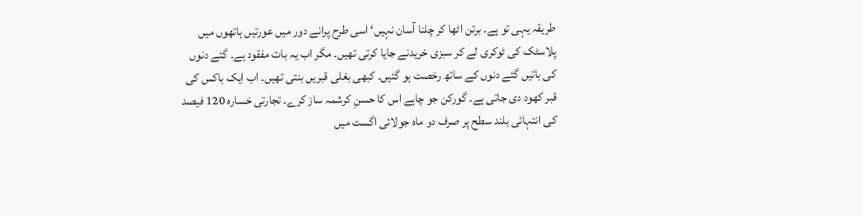طریقہ یہی تو ہے۔ برتن اٹھا کر چلنا آسان نہیں‘ اسی طرح پرانے دور میں عورتیں ہاتھوں میں پلاسٹک کی ٹوکری لے کر سبزی خریدنے جایا کرتی تھیں۔ مگر اب یہ بات مفقود ہے۔ گئے دنوں کی باتیں گئے دنوں کے ساتھ رخصت ہو گئیں۔ کبھی بغلی قبریں بنتی تھیں۔ اب ایک باکس کی قبر کھود دی جاتی ہے۔ گورکن جو چاہے اس کا حسنِ کرشمہ ساز کرے۔ تجارتی خسارہ 120 فیصد کی انتہائی بلند سطح پر صرف دو ماہ جولائی اگست میں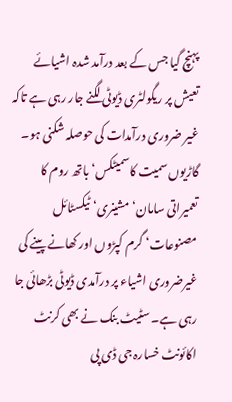پہنچ گیا جس کے بعد درآمد شدہ اشیائے تعیش پر ریگولٹری ڈیوٹی لگنے جار رہی ہے تاکہ غیر ضروری درآمدات کی حوصلہ شکنی ہو۔ گاڑیوں سمیت کاسمیٹکس‘ باتھ روم کا تعمیراتی سامان‘ مشینری‘ ٹیکسٹائل مصنوعات‘ گرم کپڑوں اور کھانے پینے کی غیرضروری اشیاء پر درآمدی ڈیوٹی بڑھائی جا رہی ہے۔ سٹیٹ بنک نے بھی کرنٹ اکائونٹ خسارہ جی ڈی پی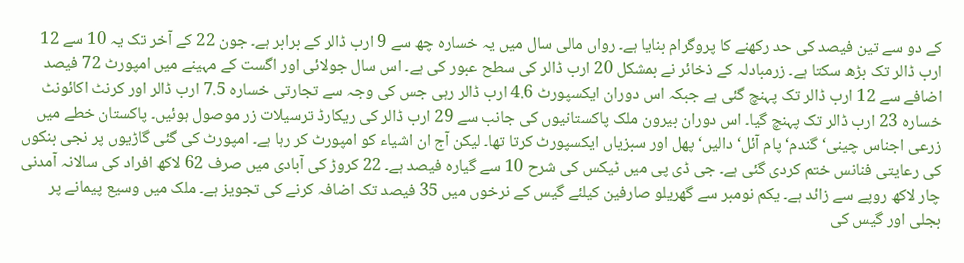کے دو سے تین فیصد کی حد رکھنے کا پروگرام بنایا ہے۔ رواں مالی سال میں یہ خسارہ چھ سے 9 ارب ڈالر کے برابر ہے۔ جون 22 کے آخر تک یہ 10 سے 12 ارب ڈالر تک بڑھ سکتا ہے۔ زرمبادلہ کے ذخائر نے بمشکل 20 ارب ڈالر کی سطح عبور کی ہے۔ اس سال جولائی اور اگست کے مہینے میں امپورٹ 72 فیصد اضافے سے 12 ارب ڈالر تک پہنچ گئی ہے جبکہ اس دوران ایکسپورٹ 4.6 ارب ڈالر رہی جس کی وجہ سے تجارتی خسارہ 7.5 ارب ڈالر اور کرنٹ اکائونٹ خسارہ 23 ارب ڈالر تک پہنچ گیا۔ اس دوران بیرون ملک پاکستانیوں کی جانب سے 29 ارب ڈالر کی ریکارڈ ترسیلات زر موصول ہوئیں۔ پاکستان خطے میں زرعی اجناس چینی‘ گندم‘ پام آئل‘ دالیں‘ پھل اور سبزیاں ایکسپورٹ کرتا تھا۔ لیکن آج ان اشیاء کو امپورٹ کر رہا ہے۔ امپورٹ کی گئی گاڑیوں پر نجی بنکوں کی رعایتی فنانس ختم کردی گئی ہے۔ جی ڈی پی میں ٹیکس کی شرح 10 سے گیارہ فیصد ہے۔ 22 کروڑ کی آبادی میں صرف 62 لاکھ افراد کی سالانہ آمدنی چار لاکھ روپے سے زائد ہے۔ یکم نومبر سے گھریلو صارفین کیلئے گیس کے نرخوں میں 35 فیصد تک اضافہ کرنے کی تجویز ہے۔ ملک میں وسیع پیمانے پر بجلی اور گیس کی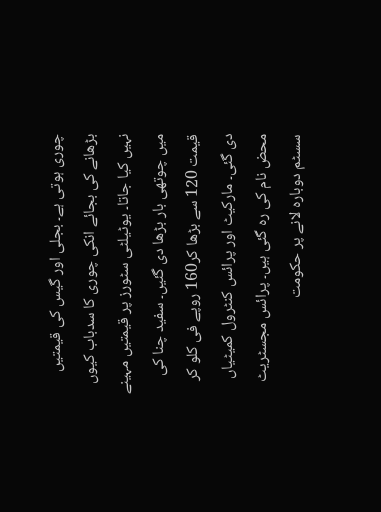چوری ہوتی ہے۔ بجلی اور گیس کی قیمتیں بڑھانے کی بجائے انکی چوری کا سدباب کیوں نہیں کیا جاتا۔ یوٹیلٹی سٹورز پر قیمتیں مہینے میں چوتھی بار بڑھا دی گئیں۔ سفید چنا کی قیمت 120 سے بڑھا کر160 روپے فی کلو کر دی گئی۔ مارکیٹ اور پرائس کنٹرول کمیٹیاں محض نام کی رہ گئی ہیں۔ پرائس مجسٹریٹ سسٹم دوبارہ لانے پر حکومت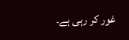غور کر رہی ہے۔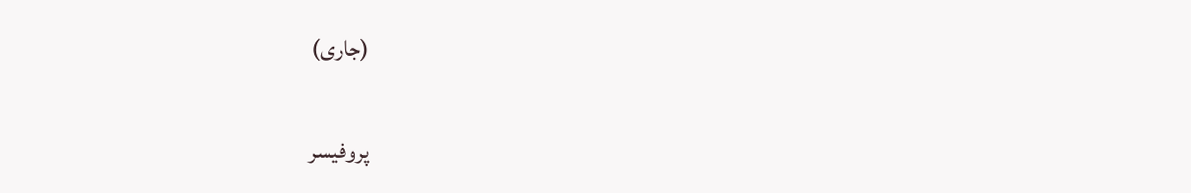(جاری)

پروفیسر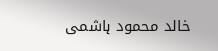خالد محمود ہاشمی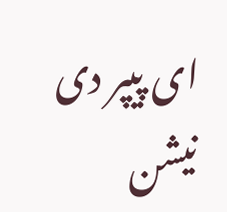ای پیپر دی نیشن